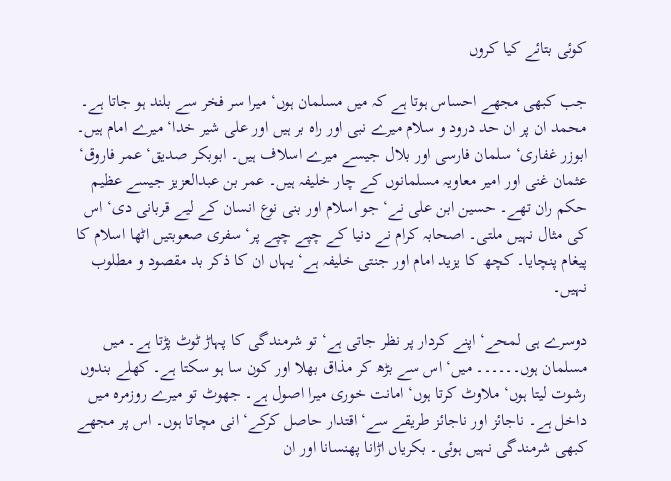کوئی بتائے کیا کروں

جب کبھی مجھے احساس ہوتا ہے کہ میں مسلمان ہوں‘ میرا سر فخر سے بلند ہو جاتا ہے۔ محمد ان پر ان حد درود و سلام میرے نبی اور راہ بر ہیں اور علی شیر خدا‘ میرے امام ہیں۔ ابوزر غفاری‘ سلمان فارسی اور بلال جیسے میرے اسلاف ہیں۔ ابوبکر صدیق‘ عمر فاروق‘ عثمان غنی اور امیر معاویہ مسلمانوں کے چار خلیفہ ہیں۔ عمر بن عبدالعزیز جیسے عظیم حکم ران تھے۔ حسین ابن علی نے‘ جو اسلام اور بنی نوع انسان کے لیے قربانی دی‘ اس کی مثال نہیں ملتی۔ اصحابہ کرام نے دنیا کے چپے چپے پر‘ سفری صعوبتیں اٹھا اسلام کا پیغام پنچایا۔ کچھ کا یزید امام اور جنتی خلیفہ ہے‘ یہاں ان کا ذکر بد مقصود و مطلوب نہیں۔

دوسرے ہی لمحے‘ اپنے کردار پر نظر جاتی ہے‘ تو شرمندگی کا پہاڑ ٹوٹ پڑتا ہے۔ میں مسلمان ہوں۔۔۔۔۔۔ میں‘ اس سے بڑھ کر مذاق بھلا اور کون سا ہو سکتا ہے۔ کھلے بندوں رشوت لیتا ہوں‘ ملاوٹ کرتا ہوں‘ امانت خوری میرا اصول ہے۔ جھوٹ تو میرے روزمرہ میں داخل ہے۔ ناجائز اور ناجائز طریقے سے‘ اقتدار حاصل کرکے‘ انی مچاتا ہوں۔ اس پر مجھے کبھی شرمندگی نہیں ہوئی۔ بکریاں اڑانا پھنسانا اور ان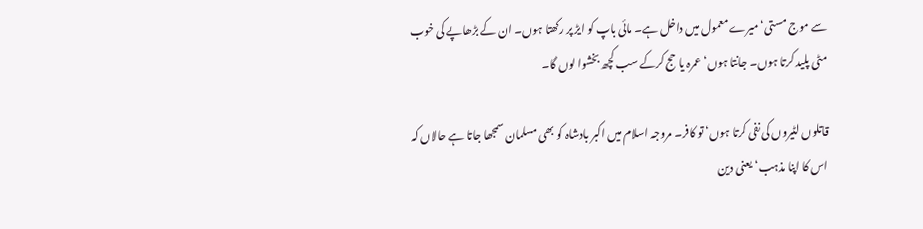سے موج مستی‘ میرے معمول میں داخل ہے۔ مائی باپ کو ایڑ پر رکھتا ہوں۔ ان کے بڑھاپے کی خوب مٹی پلید کرتا ہوں۔ جانتا ہوں‘ عمرہ یا حج کرکے سب کچھ بخشوا لوں گا۔

قاتلوں لٹیروں کی نفی کرتا ہوں‘ تو کافر۔ مروجہ اسلام میں اکبر بادشاہ کو بھی مسلمان سمجھا جاتا ہے حالاں کہ اس کا اپنا مذہب‘ یعنی دین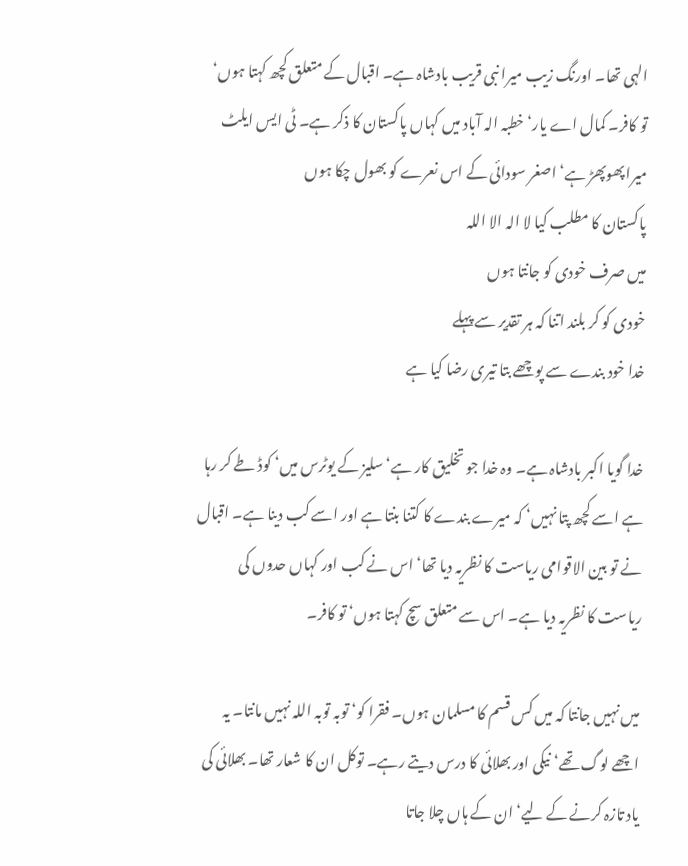الہی تھا۔ اورنگ زیب میرا نبی قریب بادشاہ ہے۔ اقبال کے متعلق کچھ کہتا ہوں‘ تو کافر۔ کمال اے یار‘ خطبہ الہ آباد میں کہاں پاکستان کا ذکر ہے۔ ٹی ایس ایلٹ میرا پھوپھڑ ہے‘ اصغر سودائی کے اس نعرے کو بھول چکا ہوں
پاکستان کا مطلب کیا لا الہ الا اللہ
میں صرف خودی کو جانتا ہوں
خودی کو کر بلند اتنا کہ ہر تقدیر سے پہلے
خدا خود بندے سے پوچھے بتا تیری رضا کیا ہے

خدا گویا اکبر بادشاہ ہے۔ وہ خدا جو تخلیق کار ہے‘ سلیز کے یوٹرس میں‘ کوڈ طے کر رہا ہے اسے کچھ پتا نہیں‘ کہ میرے بندے کا کتنا بنتا ہے اور اسے کب دینا ہے۔ اقبال نے تو بین الاقوامی ریاست کا نظریہ دیا تھا‘ اس نے کب اور کہاں حدوں کی ریاست کا نظریہ دیا ہے۔ اس سے متعلق سچ کہتا ہوں‘ تو کافر۔

میں نہیں جانتا کہ میں کس قسم کا مسلمان ہوں۔ فقرا کو‘ توبہ توبہ اللہ نہیں مانتا۔ یہ اچھے لوگ تھے‘ نیکی اور بھلائی کا درس دیتے رہے۔ توکل ان کا شعار تھا۔ بھلائی کی یاد تازہ کرنے کے لیے‘ ان کے ہاں چلا جاتا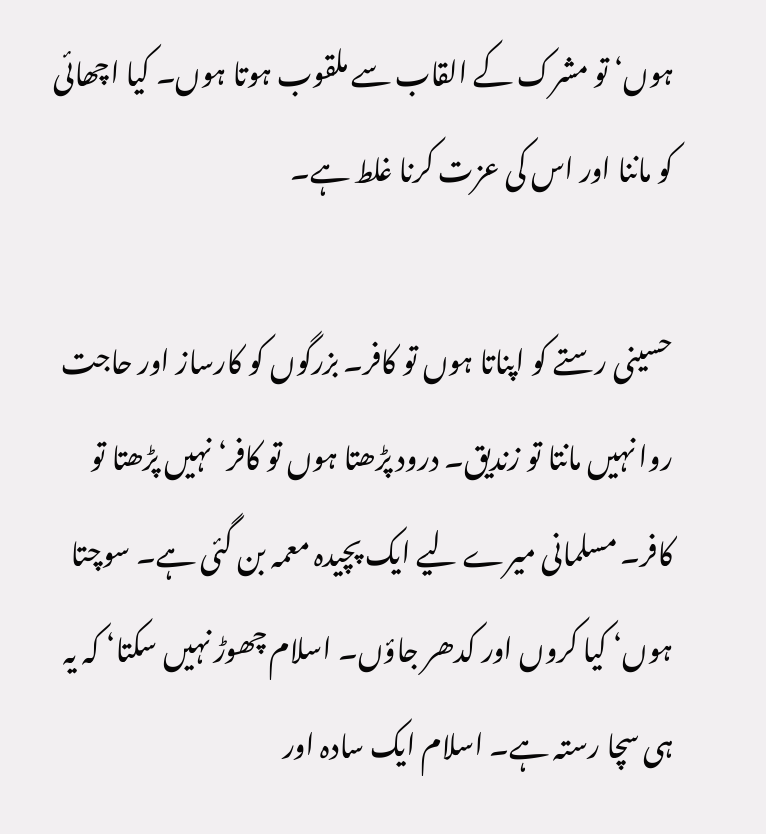ہوں‘ تو مشرک کے القاب سے ملقوب ہوتا ہوں۔ کیا اچھائی کو ماننا اور اس کی عزت کرنا غلط ہے۔

حسینی رستے کو اپناتا ہوں تو کافر۔ بزرگوں کو کارساز اور حاجت روا نہیں مانتا تو زندیق۔ درود پڑھتا ہوں تو کافر‘ نہیں پڑھتا تو کافر۔ مسلمانی میرے لیے ایک پچیدہ معمہ بن گئی ہے۔ سوچتا ہوں‘ کیا کروں اور کدھر جاؤں۔ اسلام چھوڑ نہیں سکتا‘ کہ یہ ہی سچا رستہ ہے۔ اسلام ایک سادہ اور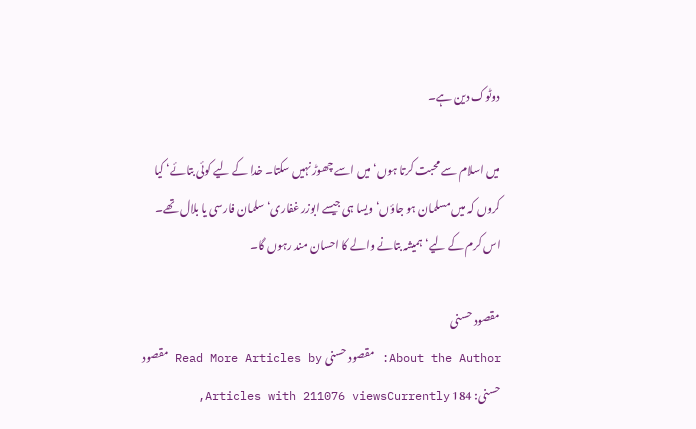دوٹوک دین ہے۔

میں اسلام سے محبت کرتا ہوں‘ میں اسے چھوڑ نہیں سکتا۔ خدا کے لیے کوئی بتائے‘ کیا کروں کہ میں مسلمان ہو جاؤں‘ ویسا ہی جیسے ابوزر غفاری‘ سلمان فارسی یا بلال تھے۔ اس کرم کے لیے‘ ہمیشہ بتانے والے کا احسان مند رہوں گا۔

مقصود حسنی
About the Author: مقصود حسنی Read More Articles by مقصود حسنی: 184 Articles with 211076 viewsCurrently,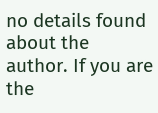no details found about the author. If you are the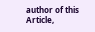author of this Article,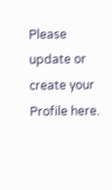Please update or create your Profile here.